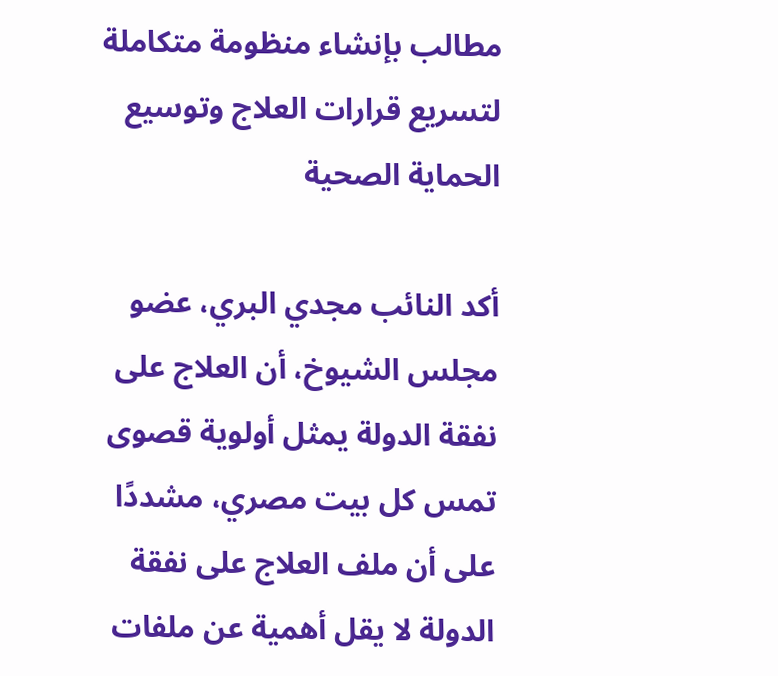مطالب بإنشاء منظومة متكاملة لتسريع قرارات العلاج وتوسيع الحماية الصحية

أكد النائب مجدي البري، عضو مجلس الشيوخ، أن العلاج على نفقة الدولة يمثل أولوية قصوى تمس كل بيت مصري، مشددًا على أن ملف العلاج على نفقة الدولة لا يقل أهمية عن ملفات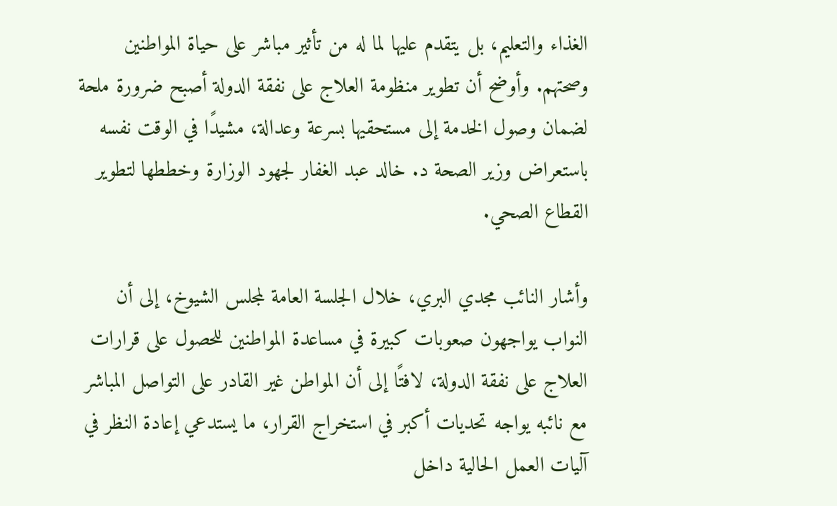الغذاء والتعليم، بل يتقدم عليها لما له من تأثير مباشر على حياة المواطنين وصحتهم. وأوضح أن تطوير منظومة العلاج على نفقة الدولة أصبح ضرورة ملحة لضمان وصول الخدمة إلى مستحقيها بسرعة وعدالة، مشيدًا في الوقت نفسه باستعراض وزير الصحة د. خالد عبد الغفار لجهود الوزارة وخططها لتطوير القطاع الصحي.

وأشار النائب مجدي البري، خلال الجلسة العامة لمجلس الشيوخ، إلى أن النواب يواجهون صعوبات كبيرة في مساعدة المواطنين للحصول على قرارات العلاج على نفقة الدولة، لافتًا إلى أن المواطن غير القادر على التواصل المباشر مع نائبه يواجه تحديات أكبر في استخراج القرار، ما يستدعي إعادة النظر في آليات العمل الحالية داخل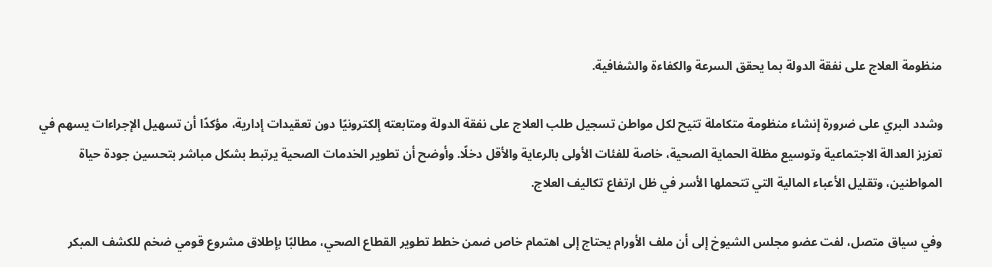منظومة العلاج على نفقة الدولة بما يحقق السرعة والكفاءة والشفافية.

وشدد البري على ضرورة إنشاء منظومة متكاملة تتيح لكل مواطن تسجيل طلب العلاج على نفقة الدولة ومتابعته إلكترونيًا دون تعقيدات إدارية، مؤكدًا أن تسهيل الإجراءات يسهم في تعزيز العدالة الاجتماعية وتوسيع مظلة الحماية الصحية، خاصة للفئات الأولى بالرعاية والأقل دخلًا. وأوضح أن تطوير الخدمات الصحية يرتبط بشكل مباشر بتحسين جودة حياة المواطنين، وتقليل الأعباء المالية التي تتحملها الأسر في ظل ارتفاع تكاليف العلاج.

وفي سياق متصل، لفت عضو مجلس الشيوخ إلى أن ملف الأورام يحتاج إلى اهتمام خاص ضمن خطط تطوير القطاع الصحي، مطالبًا بإطلاق مشروع قومي ضخم للكشف المبكر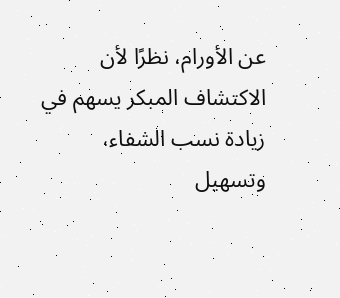عن الأورام، نظرًا لأن الاكتشاف المبكر يسهم في زيادة نسب الشفاء، وتسهيل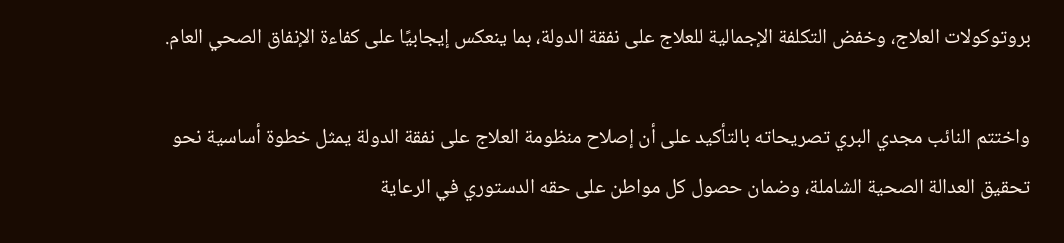بروتوكولات العلاج، وخفض التكلفة الإجمالية للعلاج على نفقة الدولة، بما ينعكس إيجابيًا على كفاءة الإنفاق الصحي العام.

واختتم النائب مجدي البري تصريحاته بالتأكيد على أن إصلاح منظومة العلاج على نفقة الدولة يمثل خطوة أساسية نحو تحقيق العدالة الصحية الشاملة، وضمان حصول كل مواطن على حقه الدستوري في الرعاية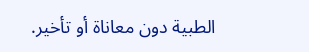الطبية دون معاناة أو تأخير.